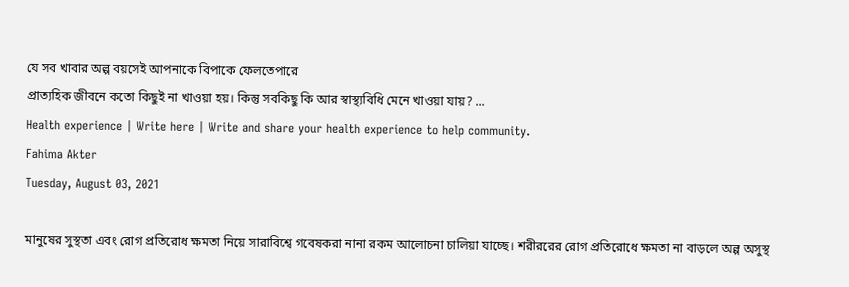যে সব খাবার অল্প বয়সেই আপনাকে বিপাকে ফেলতেপারে
প্রাত্যহিক জীবনে কতো কিছুই না খাওয়া হয়। কিন্তু সবকিছু কি আর স্বাস্থ্যবিধি মেনে খাওয়া যায়? ...
Health experience | Write here | Write and share your health experience to help community.
Fahima Akter
Tuesday, August 03, 2021

মানুষের সুস্থতা এবং রোগ প্রতিরোধ ক্ষমতা নিয়ে সারাবিশ্বে গবেষকরা নানা রকম আলোচনা চালিয়া যাচ্ছে। শরীররের রোগ প্রতিরোধে ক্ষমতা না বাড়লে অল্প অসুস্থ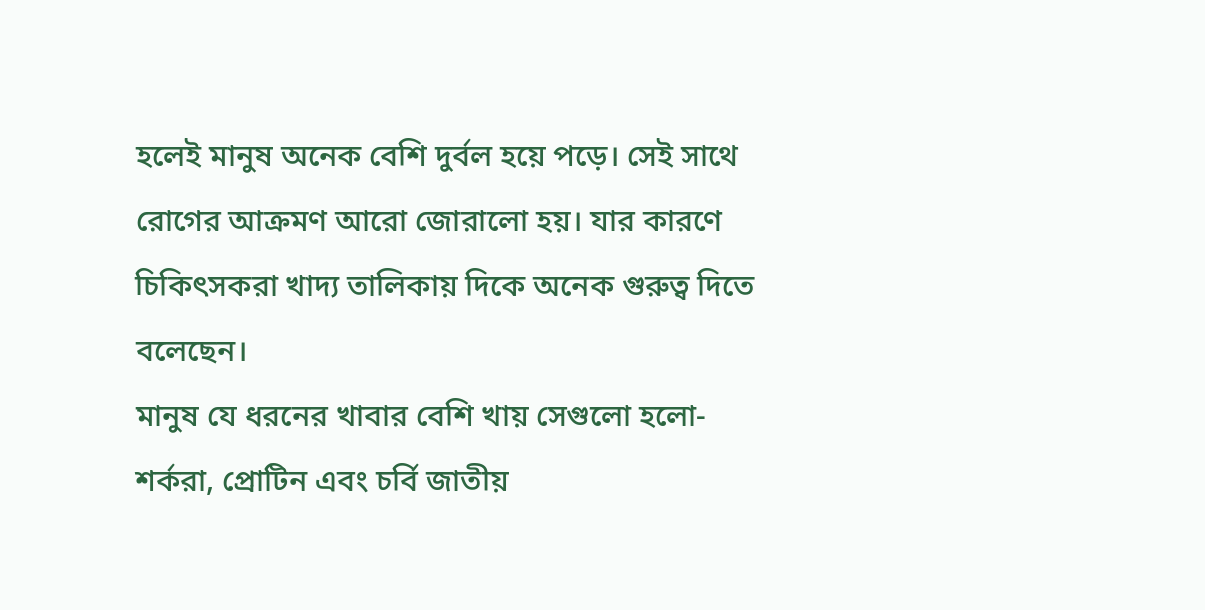হলেই মানুষ অনেক বেশি দুর্বল হয়ে পড়ে। সেই সাথে রোগের আক্রমণ আরো জোরালো হয়। যার কারণে চিকিৎসকরা খাদ্য তালিকায় দিকে অনেক গুরুত্ব দিতে বলেছেন।
মানুষ যে ধরনের খাবার বেশি খায় সেগুলো হলো-শর্করা, প্রোটিন এবং চর্বি জাতীয়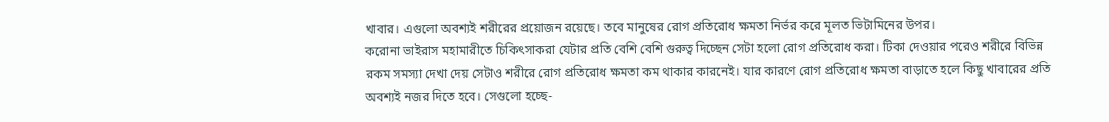খাবার। এগুলো অবশ্যই শরীরের প্রয়োজন রয়েছে। তবে মানুষের রোগ প্রতিরোধ ক্ষমতা নির্ভর করে মূলত ভিটামিনের উপর।
করোনা ভাইরাস মহামারীতে চিকিৎসাকরা যেটার প্রতি বেশি বেশি গুরুত্ব দিচ্ছেন সেটা হলো রোগ প্রতিরোধ করা। টিকা দেওয়ার পরেও শরীরে বিভিন্ন রকম সমস্যা দেখা দেয় সেটাও শরীরে রোগ প্রতিরোধ ক্ষমতা কম থাকার কারনেই। যার কারণে রোগ প্রতিরোধ ক্ষমতা বাড়াতে হলে কিছু খাবারের প্রতি অবশ্যই নজর দিতে হবে। সেগুলো হচ্ছে-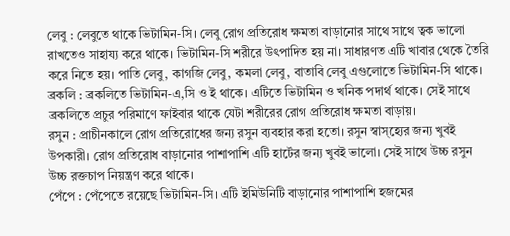লেবু : লেবুতে থাকে ভিটামিন-সি। লেবু রোগ প্রতিরোধ ক্ষমতা বাড়ানোর সাথে সাথে ত্বক ভালো রাখতেও সাহায্য করে থাকে। ভিটামিন-সি শরীরে উৎপাদিত হয় না। সাধারণত এটি খাবার থেকে তৈরি করে নিতে হয়। পাতি লেবু, কাগজি লেবু, কমলা লেবু, বাতাবি লেবু এগুলোতে ভিটামিন-সি থাকে।
ব্রকলি : ব্রকলিতে ভিটামিন-এ,সি ও ই থাকে। এটিতে ভিটামিন ও খনিক পদার্থ থাকে। সেই সাথে ব্রকলিতে প্রচুর পরিমাণে ফাইবার থাকে যেটা শরীরের রোগ প্রতিরোধ ক্ষমতা বাড়ায়।
রসুন : প্রাচীনকালে রোগ প্রতিরোধের জন্য রসুন ব্যবহার করা হতো। রসুন স্বাস্হ্যের জন্য খুবই উপকারী। রোগ প্রতিরোধ বাড়ানোর পাশাপাশি এটি হার্টের জন্য খুবই ভালো। সেই সাথে উচ্চ রসুন উচ্চ রক্তচাপ নিয়ন্ত্রণ করে থাকে।
পেঁপে : পেঁপেতে রয়েছে ভিটামিন-সি। এটি ইমিউনিটি বাড়ানোর পাশাপাশি হজমের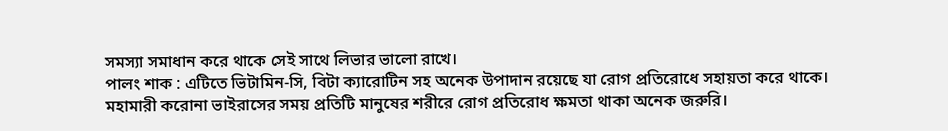সমস্যা সমাধান করে থাকে সেই সাথে লিভার ভালো রাখে।
পালং শাক : এটিতে ভিটামিন-সি, বিটা ক্যারোটিন সহ অনেক উপাদান রয়েছে যা রোগ প্রতিরোধে সহায়তা করে থাকে।
মহামারী করোনা ভাইরাসের সময় প্রতিটি মানুষের শরীরে রোগ প্রতিরোধ ক্ষমতা থাকা অনেক জরুরি।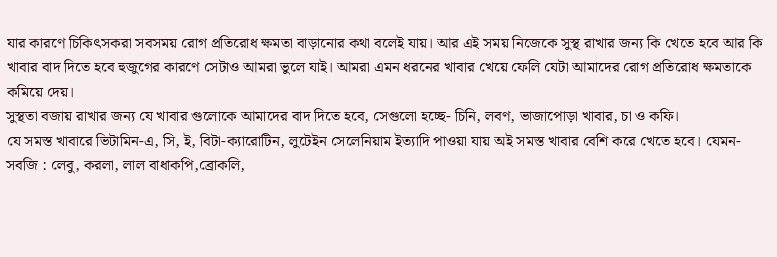যার কারণে চিকিৎসকরা সবসময় রোগ প্রতিরোধ ক্ষমতা বাড়ানোর কথা বলেই যায়। আর এই সময় নিজেকে সুস্থ রাখার জন্য কি খেতে হবে আর কি খাবার বাদ দিতে হবে হুজুগের কারণে সেটাও আমরা ভুলে যাই। আমরা এমন ধরনের খাবার খেয়ে ফেলি যেটা আমাদের রোগ প্রতিরোধ ক্ষমতাকে কমিয়ে দেয়।
সুস্থতা বজায় রাখার জন্য যে খাবার গুলোকে আমাদের বাদ দিতে হবে, সেগুলো হচ্ছে- চিনি, লবণ, ভাজাপোড়া খাবার, চা ও কফি।
যে সমস্ত খাবারে ভিটামিন-এ, সি, ই, বিটা-ক্যারোটিন, লুটেইন সেলেনিয়াম ইত্যাদি পাওয়া যায় অই সমস্ত খাবার বেশি করে খেতে হবে। যেমন-
সবজি : লেবু, করলা, লাল বাধাকপি,ব্রোকলি,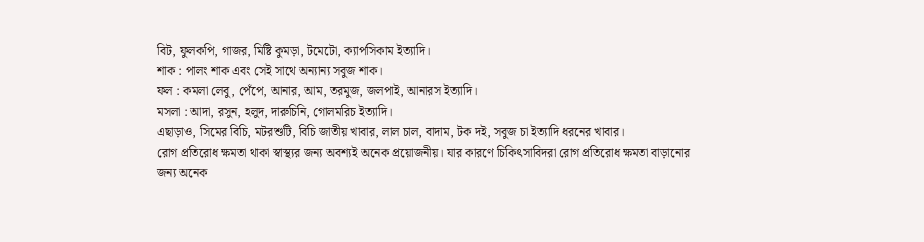বিট, ফুলকপি, গাজর, মিষ্টি কুমড়া, টমেটো, ক্যাপসিকাম ইত্যাদি।
শাক : পালং শাক এবং সেই সাথে অন্যান্য সবুজ শাক।
ফল : কমলা লেবু, পেঁপে, আনার, আম, তরমুজ, জলপাই, আনারস ইত্যাদি।
মসলা : আদা, রসুন, হলুদ, দারুচিনি, গোলমরিচ ইত্যাদি।
এছাড়াও, সিমের বিচি, মটরশুটি, বিচি জাতীয় খাবার, লাল চাল, বাদাম, টক দই, সবুজ চা ইত্যাদি ধরনের খাবার।
রোগ প্রতিরোধ ক্ষমতা থাকা স্বাস্থ্যর জন্য অবশ্যই অনেক প্রয়োজনীয়। যার কারণে চিকিৎসাবিদরা রোগ প্রতিরোধ ক্ষমতা বাড়ানোর জন্য অনেক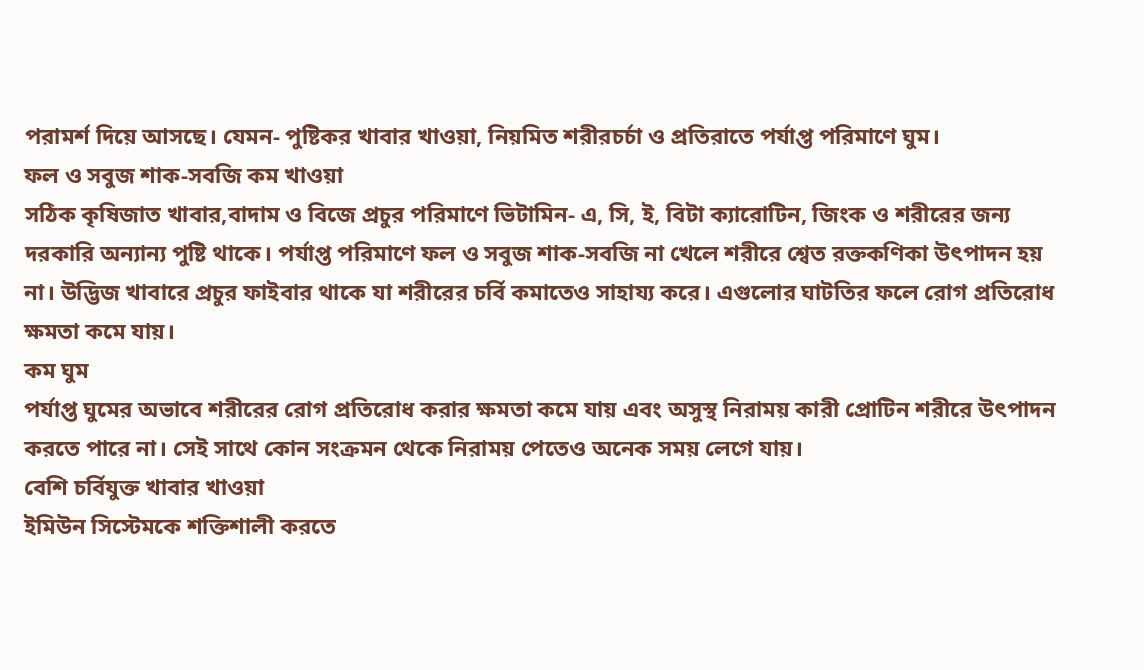পরামর্শ দিয়ে আসছে। যেমন- পুষ্টিকর খাবার খাওয়া, নিয়মিত শরীরচর্চা ও প্রতিরাতে পর্যাপ্ত পরিমাণে ঘুম।
ফল ও সবুজ শাক-সবজি কম খাওয়া
সঠিক কৃষিজাত খাবার,বাদাম ও বিজে প্রচুর পরিমাণে ভিটামিন- এ, সি, ই, বিটা ক্যারোটিন, জিংক ও শরীরের জন্য দরকারি অন্যান্য পুষ্টি থাকে। পর্যাপ্ত পরিমাণে ফল ও সবুজ শাক-সবজি না খেলে শরীরে শ্বেত রক্তকণিকা উৎপাদন হয় না। উদ্ভিজ খাবারে প্রচুর ফাইবার থাকে যা শরীরের চর্বি কমাতেও সাহায্য করে। এগুলোর ঘাটতির ফলে রোগ প্রতিরোধ ক্ষমতা কমে যায়।
কম ঘুম
পর্যাপ্ত ঘুমের অভাবে শরীরের রোগ প্রতিরোধ করার ক্ষমতা কমে যায় এবং অসুস্থ নিরাময় কারী প্রোটিন শরীরে উৎপাদন করতে পারে না। সেই সাথে কোন সংক্রমন থেকে নিরাময় পেতেও অনেক সময় লেগে যায়।
বেশি চর্বিযুক্ত খাবার খাওয়া
ইমিউন সিস্টেমকে শক্তিশালী করতে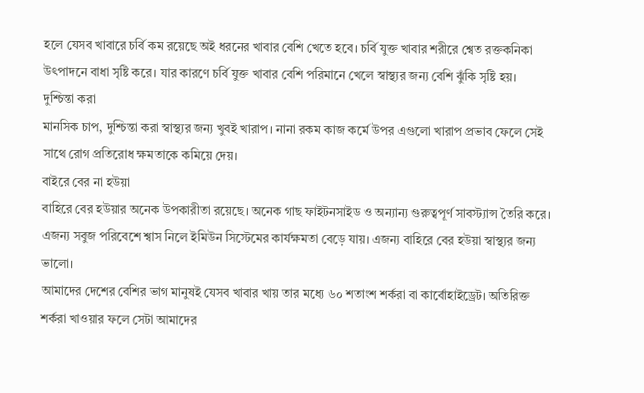হলে যেসব খাবারে চর্বি কম রয়েছে অই ধরনের খাবার বেশি খেতে হবে। চর্বি যুক্ত খাবার শরীরে শ্বেত রক্তকনিকা উৎপাদনে বাধা সৃষ্টি করে। যার কারণে চর্বি যুক্ত খাবার বেশি পরিমানে খেলে স্বাস্থ্যর জন্য বেশি ঝুঁকি সৃষ্টি হয়।
দুশ্চিন্তা করা
মানসিক চাপ, দুশ্চিন্তা করা স্বাস্থ্যর জন্য খুবই খারাপ। নানা রকম কাজ কর্মে উপর এগুলো খারাপ প্রভাব ফেলে সেই সাথে রোগ প্রতিরোধ ক্ষমতাকে কমিয়ে দেয়।
বাইরে বের না হউয়া
বাহিরে বের হউয়ার অনেক উপকারীতা রয়েছে। অনেক গাছ ফাইটনসাইড ও অন্যান্য গুরুত্বপূর্ণ সাবস্ট্যান্স তৈরি করে। এজন্য সবুজ পরিবেশে শ্বাস নিলে ইমিউন সিস্টেমের কার্যক্ষমতা বেড়ে যায়। এজন্য বাহিরে বের হউয়া স্বাস্থ্যর জন্য ভালো।
আমাদের দেশের বেশির ভাগ মানুষই যেসব খাবার খায় তার মধ্যে ৬০ শতাংশ শর্করা বা কার্বোহাইড্রেট। অতিরিক্ত শর্করা খাওয়ার ফলে সেটা আমাদের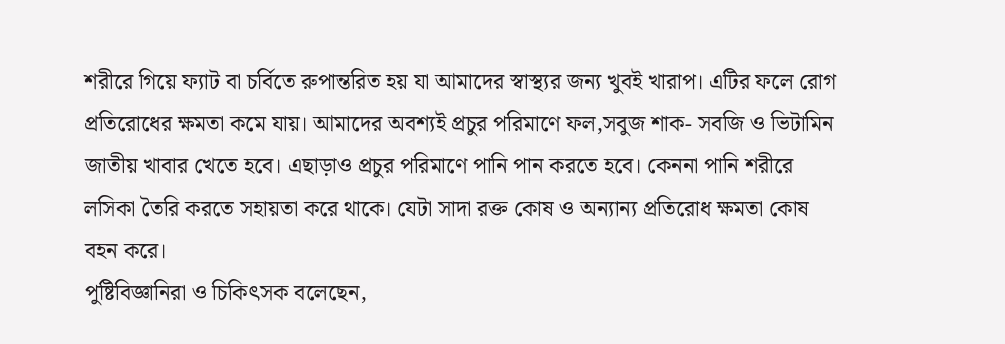শরীরে গিয়ে ফ্যাট বা চর্বিতে রুপান্তরিত হয় যা আমাদের স্বাস্থ্যর জন্য খুবই খারাপ। এটির ফলে রোগ প্রতিরোধের ক্ষমতা কমে যায়। আমাদের অবশ্যই প্রচুর পরিমাণে ফল,সবুজ শাক- সবজি ও ভিটামিন জাতীয় খাবার খেতে হবে। এছাড়াও প্রচুর পরিমাণে পানি পান করতে হবে। কেননা পানি শরীরে লসিকা তৈরি করতে সহায়তা করে থাকে। যেটা সাদা রক্ত কোষ ও অন্যান্য প্রতিরোধ ক্ষমতা কোষ বহন করে।
পুষ্টিবিজ্ঞানিরা ও চিকিৎসক বলেছেন,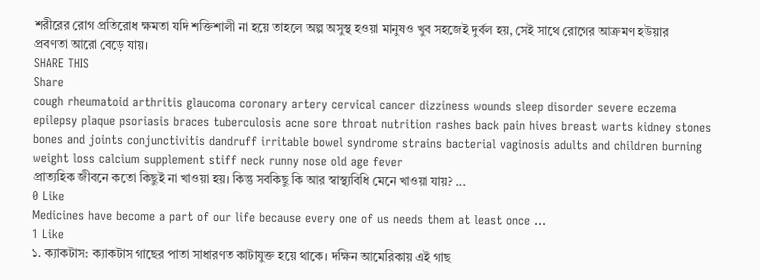শরীরের রোগ প্রতিরোধ ক্ষমতা যদি শক্তিশালী না হয়ে তাহলে অল্প অসুস্থ হওয়া মানুষও খুব সহজেই দুর্বল হয়, সেই সাথে রোগের আক্রমণ হউয়ার প্রবণতা আরো বেড়ে যায়।
SHARE THIS
Share
cough rheumatoid arthritis glaucoma coronary artery cervical cancer dizziness wounds sleep disorder severe eczema epilepsy plaque psoriasis braces tuberculosis acne sore throat nutrition rashes back pain hives breast warts kidney stones bones and joints conjunctivitis dandruff irritable bowel syndrome strains bacterial vaginosis adults and children burning weight loss calcium supplement stiff neck runny nose old age fever
প্রাত্যহিক জীবনে কতো কিছুই না খাওয়া হয়। কিন্তু সবকিছু কি আর স্বাস্থ্যবিধি মেনে খাওয়া যায়? ...
0 Like
Medicines have become a part of our life because every one of us needs them at least once ...
1 Like
১. ক্যাকটাস: ক্যাকটাস গাছের পাতা সাধারণত কাটাযুক্ত হয়ে থাকে। দক্ষিন আমেরিকায় এই গাছ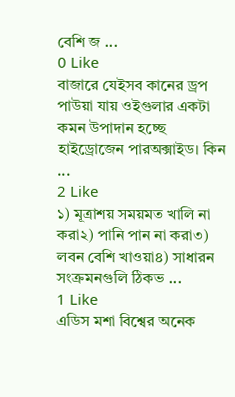বেশি জ ...
0 Like
বাজারে যেইসব কানের ড্রপ পাউয়া যায় ওইগুলার একটা কমন উপাদান হচ্ছে হাইড্রোজেন পারঅক্সাইড। কিন ...
2 Like
১) মূত্রাশয় সময়মত খালি না করা২) পানি পান না করা৩) লবন বেশি খাওয়া৪) সাধারন সংক্রমনগুলি ঠিকভ ...
1 Like
এডিস মশা বিশ্বের অনেক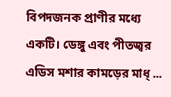বিপদজনক প্রাণীর মধ্যে একটি। ডেঙ্গু এবং পীতজ্বর এডিস মশার কামড়ের মাধ্ ...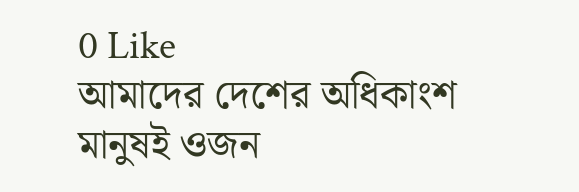0 Like
আমাদের দেশের অধিকাংশ মানুষই ওজন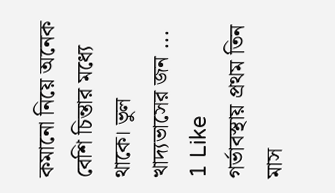কমানো নিয়ে অনেক বেশি চিন্তার মধ্যে থাকে। ভুল খাদ্যভাসের জন ...
1 Like
গর্ভাবস্থায় প্রথম তিন মাস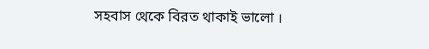সহবাস থেকে বিরত থাকাই ভালো ।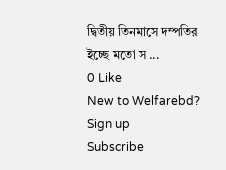দ্বিতীয় তিনমাসে দম্পতির ইচ্ছে মতো স ...
0 Like
New to Welfarebd? Sign up
Subscribe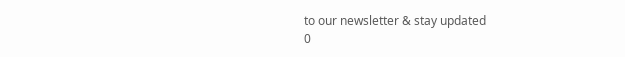to our newsletter & stay updated
0